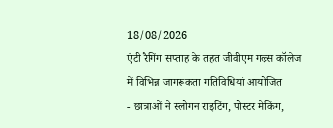18/08/2026
एंटी रैगिंग सप्ताह के तहत जीवीएम गल्र्स कॉलेज में विभिन्न जागरूकता गतिविधियां आयोजित
- छात्राओं ने स्लोगन राइटिंग, पोस्टर मेकिंग,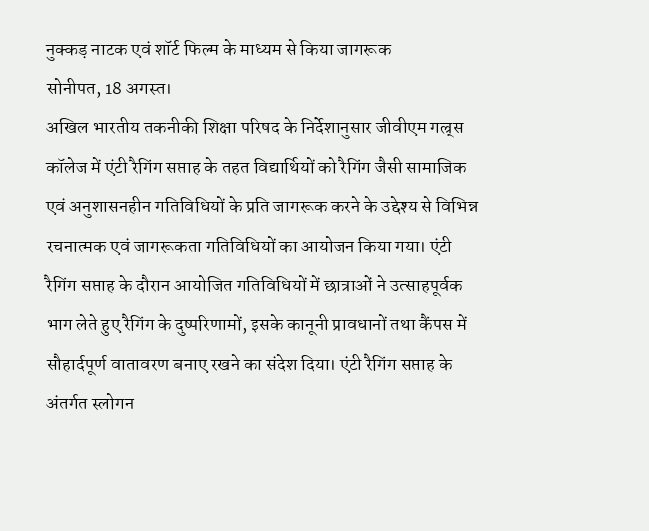नुक्कड़ नाटक एवं शॉर्ट फिल्म के माध्यम से किया जागरूक
सोनीपत, 18 अगस्त।
अखिल भारतीय तकनीकी शिक्षा परिषद के निर्देशानुसार जीवीएम गल्र्स कॉलेज में एंटी रैगिंग सप्ताह के तहत विद्यार्थियों को रैगिंग जैसी सामाजिक एवं अनुशासनहीन गतिविधियों के प्रति जागरूक करने के उद्देश्य से विभिन्न रचनात्मक एवं जागरूकता गतिविधियों का आयोजन किया गया। एंटी रैगिंग सप्ताह के दौरान आयोजित गतिविधियों में छात्राओं ने उत्साहपूर्वक भाग लेते हुए रैगिंग के दुष्परिणामों, इसके कानूनी प्रावधानों तथा कैंपस में सौहार्दपूर्ण वातावरण बनाए रखने का संदेश दिया। एंटी रैगिंग सप्ताह के अंतर्गत स्लोगन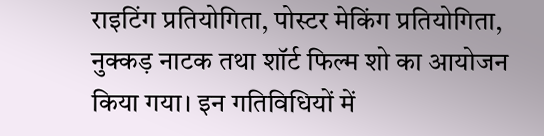राइटिंग प्रतियोगिता, पोस्टर मेकिंग प्रतियोगिता, नुक्कड़ नाटक तथा शॉर्ट फिल्म शो का आयोजन किया गया। इन गतिविधियों में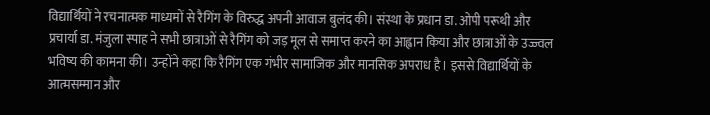विद्यार्थियों ने रचनात्मक माध्यमों से रैगिंग के विरुद्ध अपनी आवाज बुलंद की। संस्था के प्रधान डा. ओपी परूथी और प्रचार्या डा. मंजुला स्पाह ने सभी छात्राओं से रैगिंग को जड़ मूल से समाप्त करने का आह्वान किया और छात्राओं के उज्ज्वल भविष्य की कामना की। उन्होंने कहा कि रैगिंग एक गंभीर सामाजिक और मानसिक अपराध है। इससे विद्यार्थियों के आत्मसम्मान और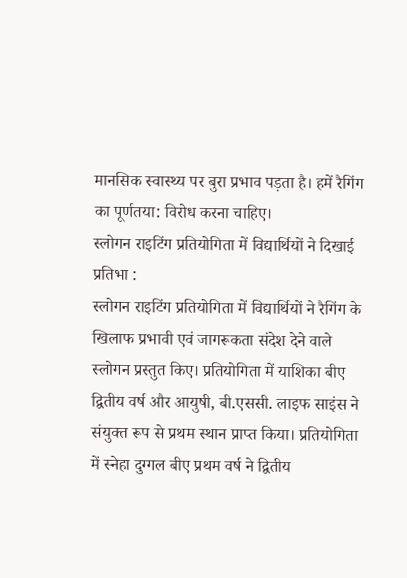मानसिक स्वास्थ्य पर बुरा प्रभाव पड़ता है। हमें रैगिंग का पूर्णतया: विरोध करना चाहिए।
स्लोगन राइटिंग प्रतियोगिता में विद्यार्थियों ने दिखाई प्रतिभा :
स्लोगन राइटिंग प्रतियोगिता में विद्यार्थियों ने रैगिंग के खिलाफ प्रभावी एवं जागरूकता संदेश देने वाले स्लोगन प्रस्तुत किए। प्रतियोगिता में याशिका बीए द्वितीय वर्ष और आयुषी, बी.एससी. लाइफ साइंस ने संयुक्त रूप से प्रथम स्थान प्राप्त किया। प्रतियोगिता में स्नेहा दुग्गल बीए प्रथम वर्ष ने द्वितीय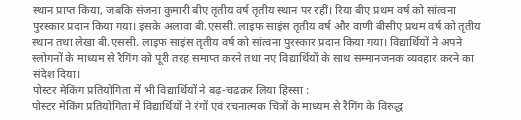स्थान प्राप्त किया, जबकि संजना कुमारी बीए तृतीय वर्ष तृतीय स्थान पर रहीं। रिया बीए प्रथम वर्ष को सांत्वना पुरस्कार प्रदान किया गया। इसके अलावा बी.एससी. लाइफ साइंस तृतीय वर्ष और वाणी बीसीए प्रथम वर्ष को तृतीय स्थान तथा लेखा बी.एससी. लाइफ साइंस तृतीय वर्ष को सांत्वना पुरस्कार प्रदान किया गया। विद्यार्थियों ने अपने स्लोगनों के माध्यम से रैगिंग को पूरी तरह समाप्त करने तथा नए विद्यार्थियों के साथ सम्मानजनक व्यवहार करने का संदेश दिया।
पोस्टर मेकिंग प्रतियोगिता में भी विद्यार्थियों ने बढ़-चढक़र लिया हिस्सा :
पोस्टर मेकिंग प्रतियोगिता में विद्यार्थियों ने रंगों एवं रचनात्मक चित्रों के माध्यम से रैगिंग के विरुद्ध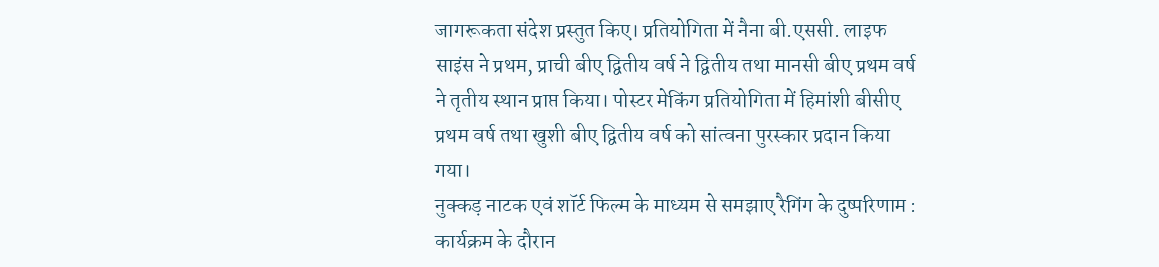जागरूकता संदेश प्रस्तुत किए। प्रतियोगिता में नैना बी.एससी. लाइफ साइंस ने प्रथम, प्राची बीए द्वितीय वर्ष ने द्वितीय तथा मानसी बीए प्रथम वर्ष ने तृतीय स्थान प्राप्त किया। पोस्टर मेकिंग प्रतियोगिता में हिमांशी बीसीए प्रथम वर्ष तथा खुशी बीए द्वितीय वर्ष को सांत्वना पुरस्कार प्रदान किया गया।
नुक्कड़ नाटक एवं शॉर्ट फिल्म के माध्यम से समझाए रैगिंग के दुष्परिणाम :
कार्यक्रम के दौरान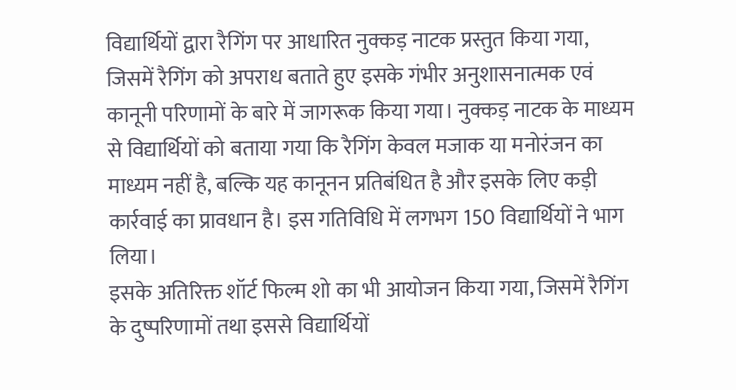विद्यार्थियों द्वारा रैगिंग पर आधारित नुक्कड़ नाटक प्रस्तुत किया गया, जिसमें रैगिंग को अपराध बताते हुए इसके गंभीर अनुशासनात्मक एवं कानूनी परिणामों के बारे में जागरूक किया गया। नुक्कड़ नाटक के माध्यम से विद्यार्थियों को बताया गया कि रैगिंग केवल मजाक या मनोरंजन का माध्यम नहीं है, बल्कि यह कानूनन प्रतिबंधित है और इसके लिए कड़ी कार्रवाई का प्रावधान है। इस गतिविधि में लगभग 150 विद्यार्थियों ने भाग लिया।
इसके अतिरिक्त शॉर्ट फिल्म शो का भी आयोजन किया गया, जिसमें रैगिंग के दुष्परिणामों तथा इससे विद्यार्थियों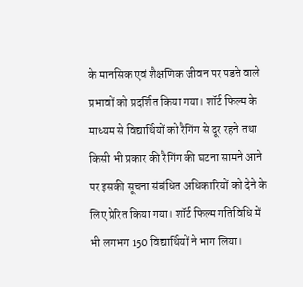के मानसिक एवं शैक्षणिक जीवन पर पडऩे वाले प्रभावों को प्रदर्शित किया गया। शॉर्ट फिल्म के माध्यम से विद्यार्थियों को रैगिंग से दूर रहने तथा किसी भी प्रकार की रैगिंग की घटना सामने आने पर इसकी सूचना संबंधित अधिकारियों को देने के लिए प्रेरित किया गया। शॉर्ट फिल्म गतिविधि में भी लगभग 150 विद्यार्थियों ने भाग लिया।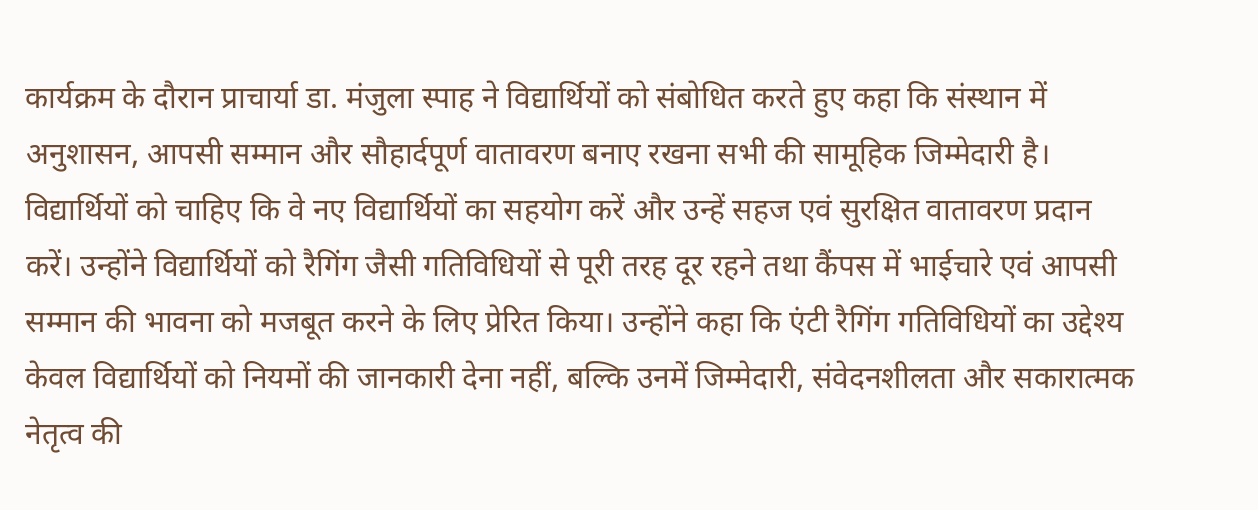कार्यक्रम के दौरान प्राचार्या डा. मंजुला स्पाह ने विद्यार्थियों को संबोधित करते हुए कहा कि संस्थान में अनुशासन, आपसी सम्मान और सौहार्दपूर्ण वातावरण बनाए रखना सभी की सामूहिक जिम्मेदारी है। विद्यार्थियों को चाहिए कि वे नए विद्यार्थियों का सहयोग करें और उन्हें सहज एवं सुरक्षित वातावरण प्रदान करें। उन्होंने विद्यार्थियों को रैगिंग जैसी गतिविधियों से पूरी तरह दूर रहने तथा कैंपस में भाईचारे एवं आपसी सम्मान की भावना को मजबूत करने के लिए प्रेरित किया। उन्होंने कहा कि एंटी रैगिंग गतिविधियों का उद्देश्य केवल विद्यार्थियों को नियमों की जानकारी देना नहीं, बल्कि उनमें जिम्मेदारी, संवेदनशीलता और सकारात्मक नेतृत्व की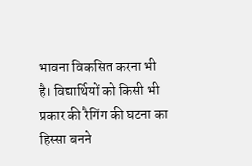भावना विकसित करना भी है। विद्यार्थियों को किसी भी प्रकार की रैगिंग की घटना का हिस्सा बनने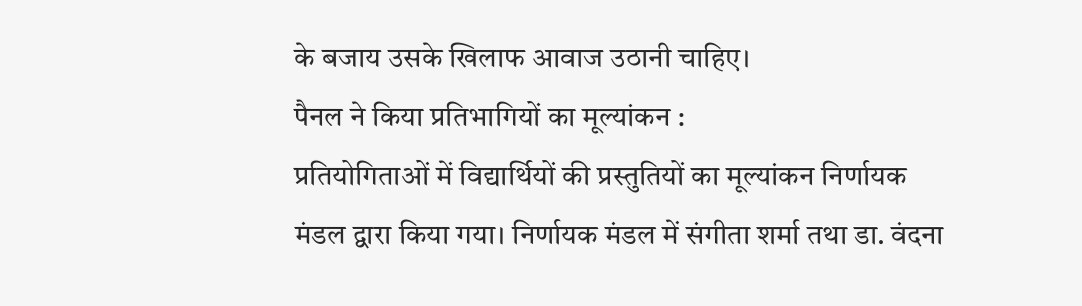के बजाय उसके खिलाफ आवाज उठानी चाहिए।
पैनल ने किया प्रतिभागियों का मूल्यांकन :
प्रतियोगिताओं में विद्यार्थियों की प्रस्तुतियों का मूल्यांकन निर्णायक मंडल द्वारा किया गया। निर्णायक मंडल में संगीता शर्मा तथा डा. वंदना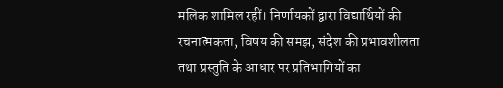मलिक शामिल रहीं। निर्णायकों द्वारा विद्यार्थियों की रचनात्मकता, विषय की समझ, संदेश की प्रभावशीलता तथा प्रस्तुति के आधार पर प्रतिभागियों का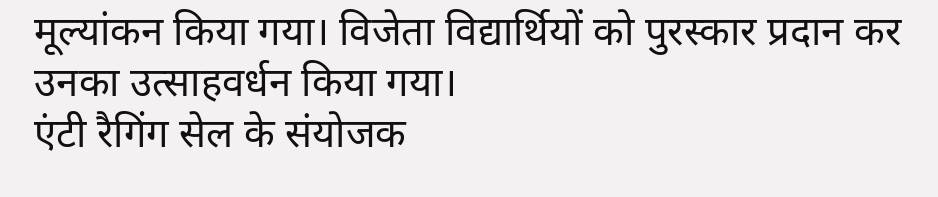मूल्यांकन किया गया। विजेता विद्यार्थियों को पुरस्कार प्रदान कर उनका उत्साहवर्धन किया गया।
एंटी रैगिंग सेल के संयोजक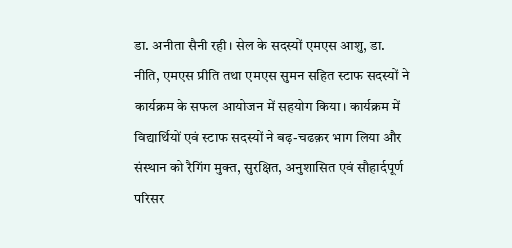डा. अनीता सैनी रही। सेल के सदस्यों एमएस आशु, डा. नीति, एमएस प्रीति तथा एमएस सुमन सहित स्टाफ सदस्यों ने कार्यक्रम के सफल आयोजन में सहयोग किया। कार्यक्रम में विद्यार्थियों एवं स्टाफ सदस्यों ने बढ़-चढक़र भाग लिया और संस्थान को रैगिंग मुक्त, सुरक्षित, अनुशासित एवं सौहार्दपूर्ण परिसर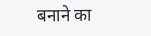बनाने का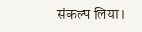संकल्प लिया।